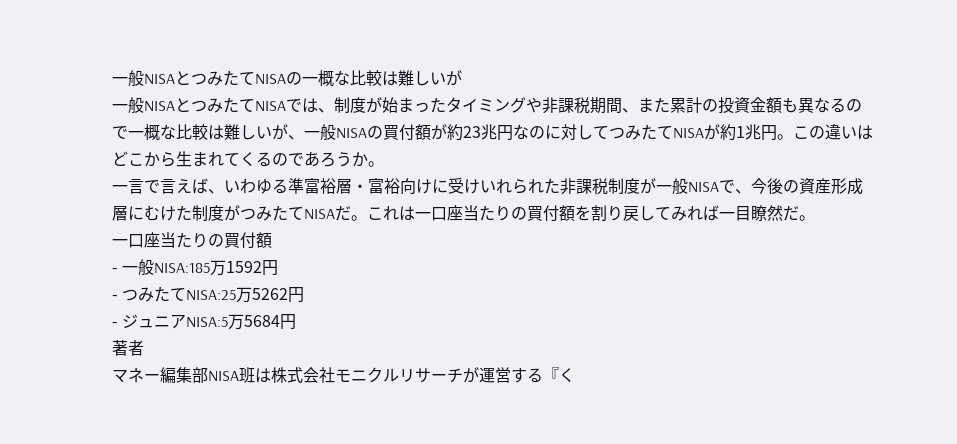一般NISAとつみたてNISAの一概な比較は難しいが
一般NISAとつみたてNISAでは、制度が始まったタイミングや非課税期間、また累計の投資金額も異なるので一概な比較は難しいが、一般NISAの買付額が約23兆円なのに対してつみたてNISAが約1兆円。この違いはどこから生まれてくるのであろうか。
一言で言えば、いわゆる準富裕層・富裕向けに受けいれられた非課税制度が一般NISAで、今後の資産形成層にむけた制度がつみたてNISAだ。これは一口座当たりの買付額を割り戻してみれば一目瞭然だ。
一口座当たりの買付額
- 一般NISA:185万1592円
- つみたてNISA:25万5262円
- ジュニアNISA:5万5684円
著者
マネー編集部NISA班は株式会社モニクルリサーチが運営する『く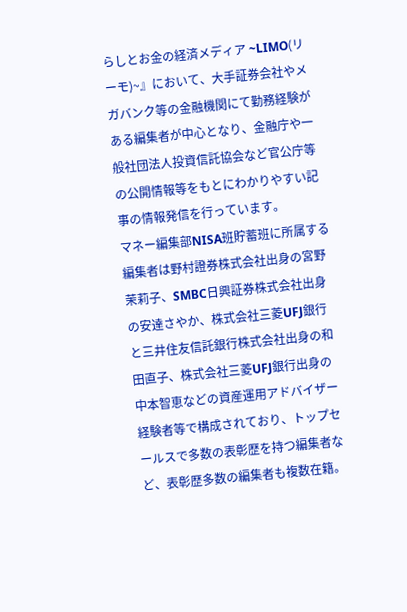らしとお金の経済メディア ~LIMO(リーモ)~』において、大手証券会社やメガバンク等の金融機関にて勤務経験がある編集者が中心となり、金融庁や一般社団法人投資信託協会など官公庁等の公開情報等をもとにわかりやすい記事の情報発信を行っています。
マネー編集部NISA班貯蓄班に所属する編集者は野村證券株式会社出身の宮野茉莉子、SMBC日興証券株式会社出身の安達さやか、株式会社三菱UFJ銀行と三井住友信託銀行株式会社出身の和田直子、株式会社三菱UFJ銀行出身の中本智恵などの資産運用アドバイザー経験者等で構成されており、トップセールスで多数の表彰歴を持つ編集者など、表彰歴多数の編集者も複数在籍。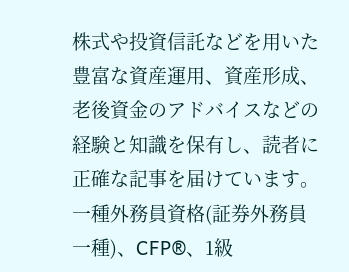株式や投資信託などを用いた豊富な資産運用、資産形成、老後資金のアドバイスなどの経験と知識を保有し、読者に正確な記事を届けています。
一種外務員資格(証券外務員一種)、CFP®、1級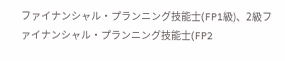ファイナンシャル・プランニング技能士(FP1級)、2級ファイナンシャル・プランニング技能士(FP2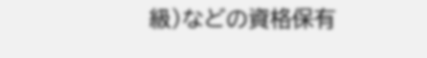級)などの資格保有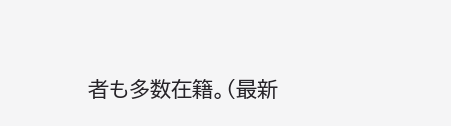者も多数在籍。(最新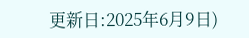更新日:2025年6月9日)